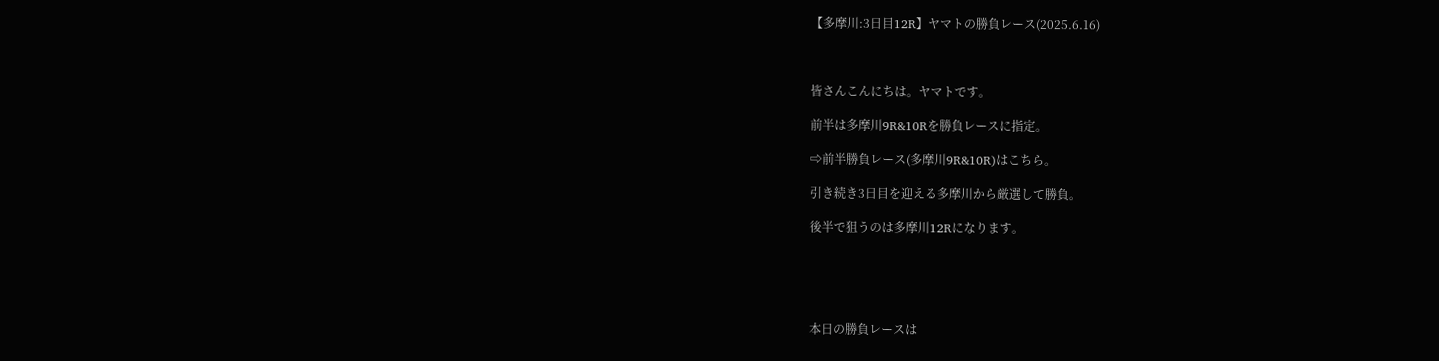【多摩川:3日目12R】ヤマトの勝負レース(2025.6.16)



皆さんこんにちは。ヤマトです。

前半は多摩川9R&10Rを勝負レースに指定。

⇨前半勝負レース(多摩川9R&10R)はこちら。

引き続き3日目を迎える多摩川から厳選して勝負。

後半で狙うのは多摩川12Rになります。





本日の勝負レースは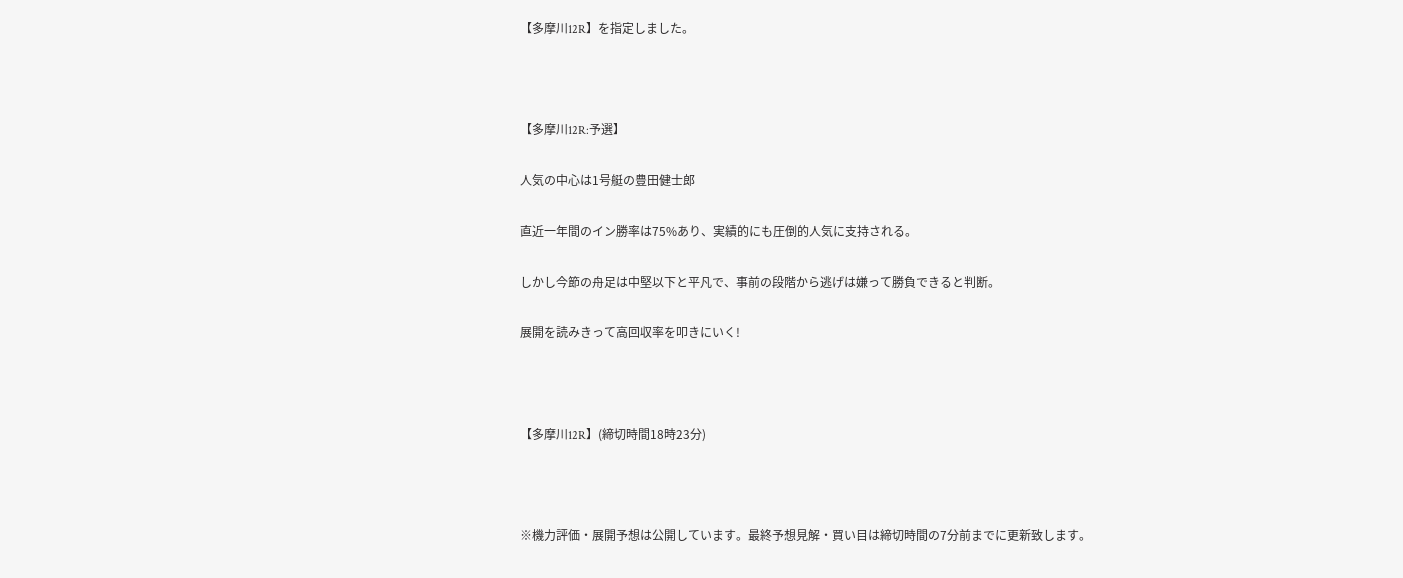【多摩川12R】を指定しました。



【多摩川12R:予選】

人気の中心は1号艇の豊田健士郎

直近一年間のイン勝率は75%あり、実績的にも圧倒的人気に支持される。

しかし今節の舟足は中堅以下と平凡で、事前の段階から逃げは嫌って勝負できると判断。

展開を読みきって高回収率を叩きにいく!



【多摩川12R】(締切時間18時23分)



※機力評価・展開予想は公開しています。最終予想見解・買い目は締切時間の7分前までに更新致します。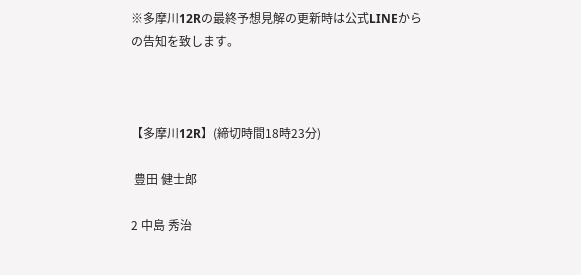※多摩川12Rの最終予想見解の更新時は公式LINEからの告知を致します。



【多摩川12R】(締切時間18時23分)

 豊田 健士郎

2 中島 秀治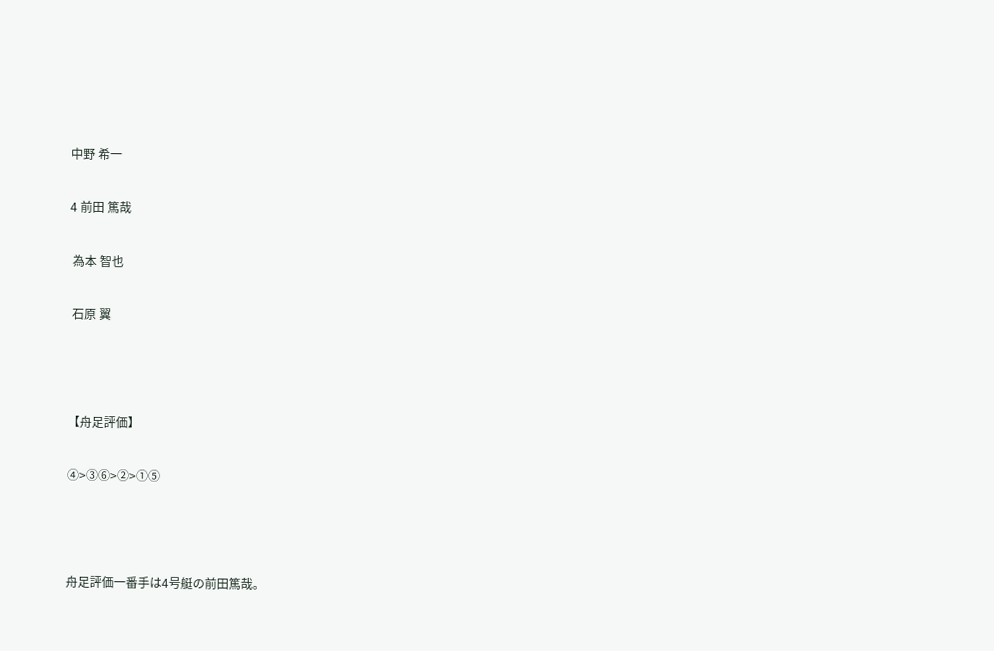中野 希一

4 前田 篤哉

 為本 智也

 石原 翼



【舟足評価】

④>③⑥>②>①⑤



舟足評価一番手は4号艇の前田篤哉。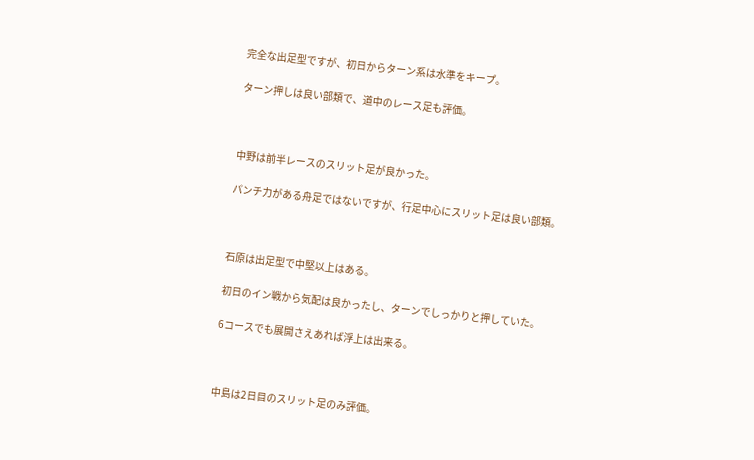完全な出足型ですが、初日からターン系は水準をキープ。

ターン押しは良い部類で、道中のレース足も評価。



中野は前半レースのスリット足が良かった。

パンチ力がある舟足ではないですが、行足中心にスリット足は良い部類。



石原は出足型で中堅以上はある。

初日のイン戦から気配は良かったし、ターンでしっかりと押していた。

6コースでも展開さえあれば浮上は出来る。



中島は2日目のスリット足のみ評価。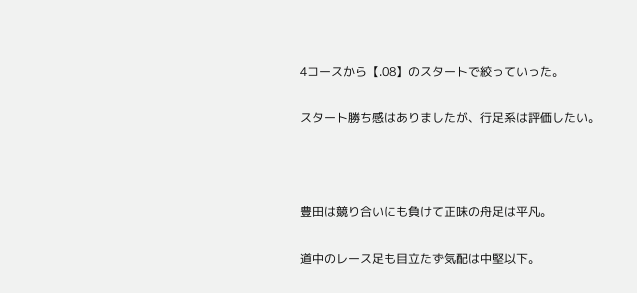4コースから【.08】のスタートで絞っていった。

スタート勝ち感はありましたが、行足系は評価したい。



豊田は競り合いにも負けて正味の舟足は平凡。

道中のレース足も目立たず気配は中堅以下。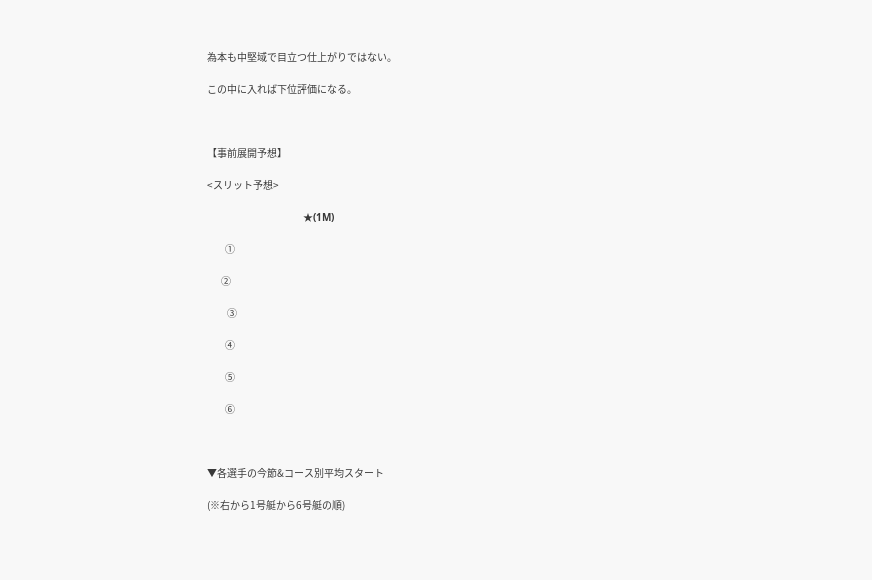為本も中堅域で目立つ仕上がりではない。

この中に入れば下位評価になる。



【事前展開予想】

<スリット予想>

                                ★(1M)

         ①

       ②

          ③

         ④

         ⑤

         ⑥



▼各選手の今節&コース別平均スタート

(※右から1号艇から6号艇の順)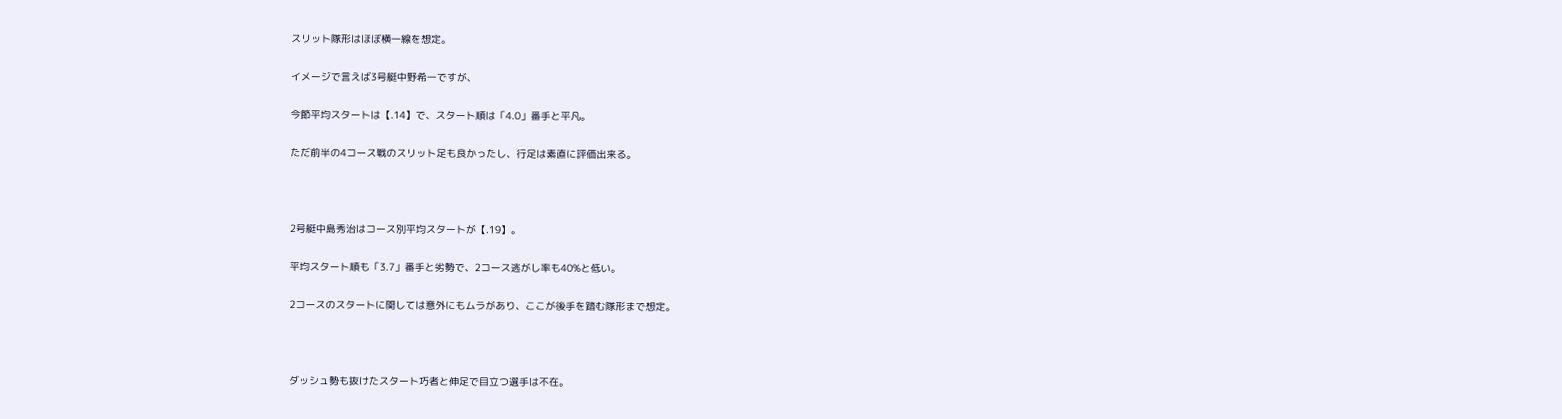スリット隊形はほぼ横一線を想定。

イメージで言えば3号艇中野希一ですが、

今節平均スタートは【.14】で、スタート順は「4.0」番手と平凡。

ただ前半の4コース戦のスリット足も良かったし、行足は素直に評価出来る。



2号艇中島秀治はコース別平均スタートが【.19】。

平均スタート順も「3.7」番手と劣勢で、2コース逃がし率も40%と低い。

2コースのスタートに関しては意外にもムラがあり、ここが後手を踏む隊形まで想定。



ダッシュ勢も抜けたスタート巧者と伸足で目立つ選手は不在。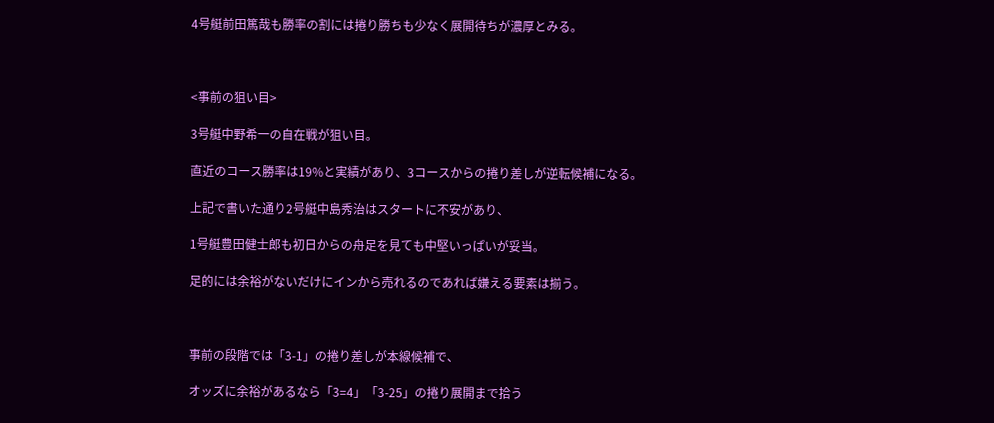4号艇前田篤哉も勝率の割には捲り勝ちも少なく展開待ちが濃厚とみる。



<事前の狙い目>

3号艇中野希一の自在戦が狙い目。

直近のコース勝率は19%と実績があり、3コースからの捲り差しが逆転候補になる。

上記で書いた通り2号艇中島秀治はスタートに不安があり、

1号艇豊田健士郎も初日からの舟足を見ても中堅いっぱいが妥当。

足的には余裕がないだけにインから売れるのであれば嫌える要素は揃う。



事前の段階では「3-1」の捲り差しが本線候補で、

オッズに余裕があるなら「3=4」「3-25」の捲り展開まで拾う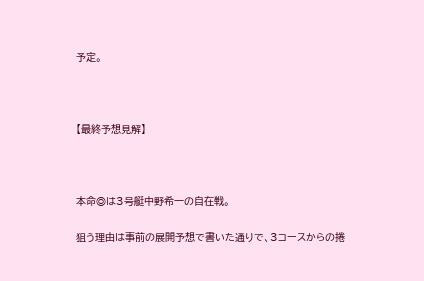予定。



【最終予想見解】



本命◎は3号艇中野希一の自在戦。

狙う理由は事前の展開予想で書いた通りで、3コースからの捲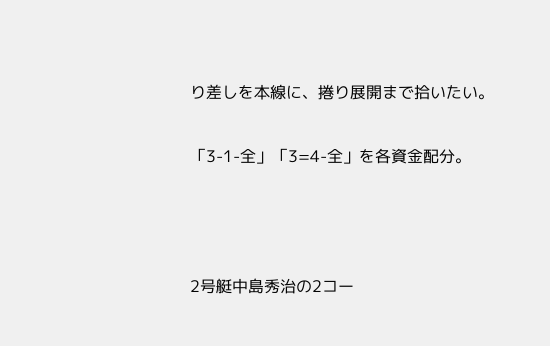り差しを本線に、捲り展開まで拾いたい。

「3-1-全」「3=4-全」を各資金配分。



2号艇中島秀治の2コー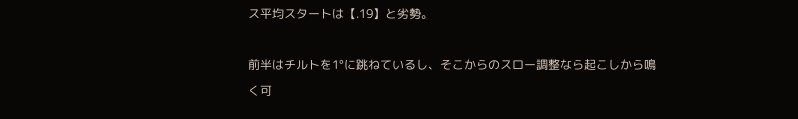ス平均スタートは【.19】と劣勢。

前半はチルトを1°に跳ねているし、そこからのスロー調整なら起こしから鳴く可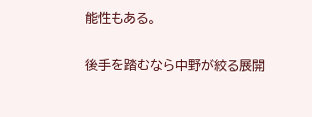能性もある。

後手を踏むなら中野が絞る展開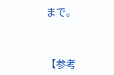まで。



【参考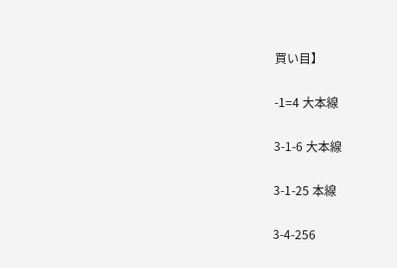買い目】

-1=4 大本線

3-1-6 大本線

3-1-25 本線

3-4-256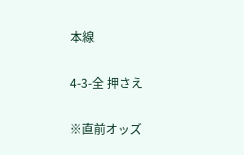本線

4-3-全 押さえ

※直前オッズ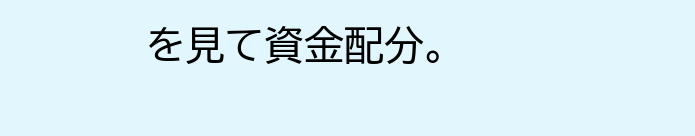を見て資金配分。